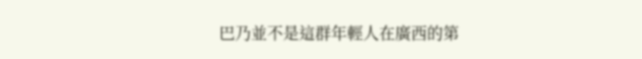巴乃並不是這群年輕人在廣西的第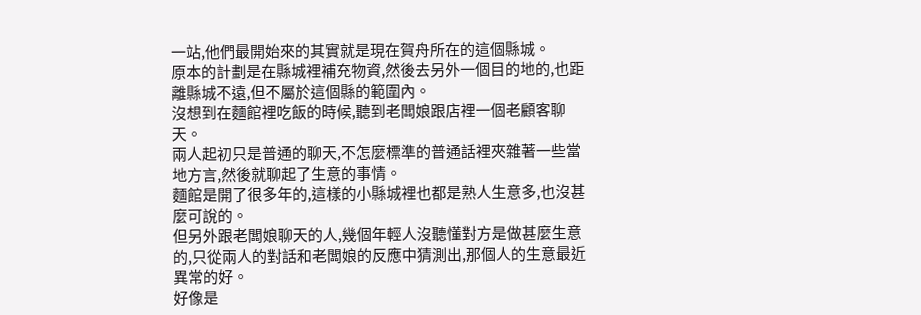一站,他們最開始來的其實就是現在賀舟所在的這個縣城。
原本的計劃是在縣城裡補充物資,然後去另外一個目的地的,也距離縣城不遠,但不屬於這個縣的範圍內。
沒想到在麵館裡吃飯的時候,聽到老闆娘跟店裡一個老顧客聊天。
兩人起初只是普通的聊天,不怎麼標準的普通話裡夾雜著一些當地方言,然後就聊起了生意的事情。
麵館是開了很多年的,這樣的小縣城裡也都是熟人生意多,也沒甚麼可說的。
但另外跟老闆娘聊天的人,幾個年輕人沒聽懂對方是做甚麼生意的,只從兩人的對話和老闆娘的反應中猜測出,那個人的生意最近異常的好。
好像是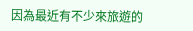因為最近有不少來旅遊的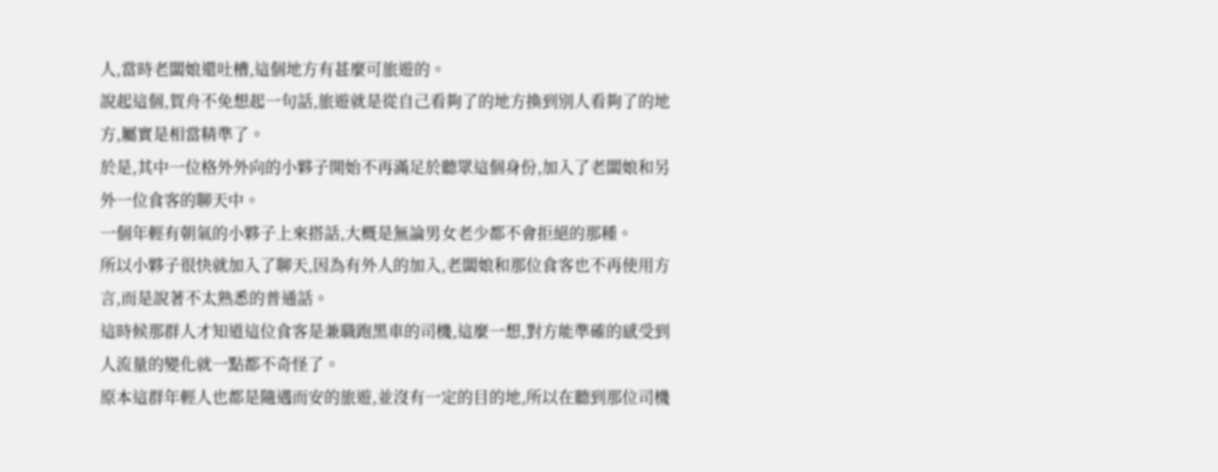人,當時老闆娘還吐槽,這個地方有甚麼可旅遊的。
說起這個,賀舟不免想起一句話,旅遊就是從自己看夠了的地方換到別人看夠了的地方,屬實是相當精準了。
於是,其中一位格外外向的小夥子開始不再滿足於聽眾這個身份,加入了老闆娘和另外一位食客的聊天中。
一個年輕有朝氣的小夥子上來搭話,大概是無論男女老少都不會拒絕的那種。
所以小夥子很快就加入了聊天,因為有外人的加入,老闆娘和那位食客也不再使用方言,而是說著不太熟悉的普通話。
這時候那群人才知道這位食客是兼職跑黑車的司機,這麼一想,對方能準確的感受到人流量的變化就一點都不奇怪了。
原本這群年輕人也都是隨遇而安的旅遊,並沒有一定的目的地,所以在聽到那位司機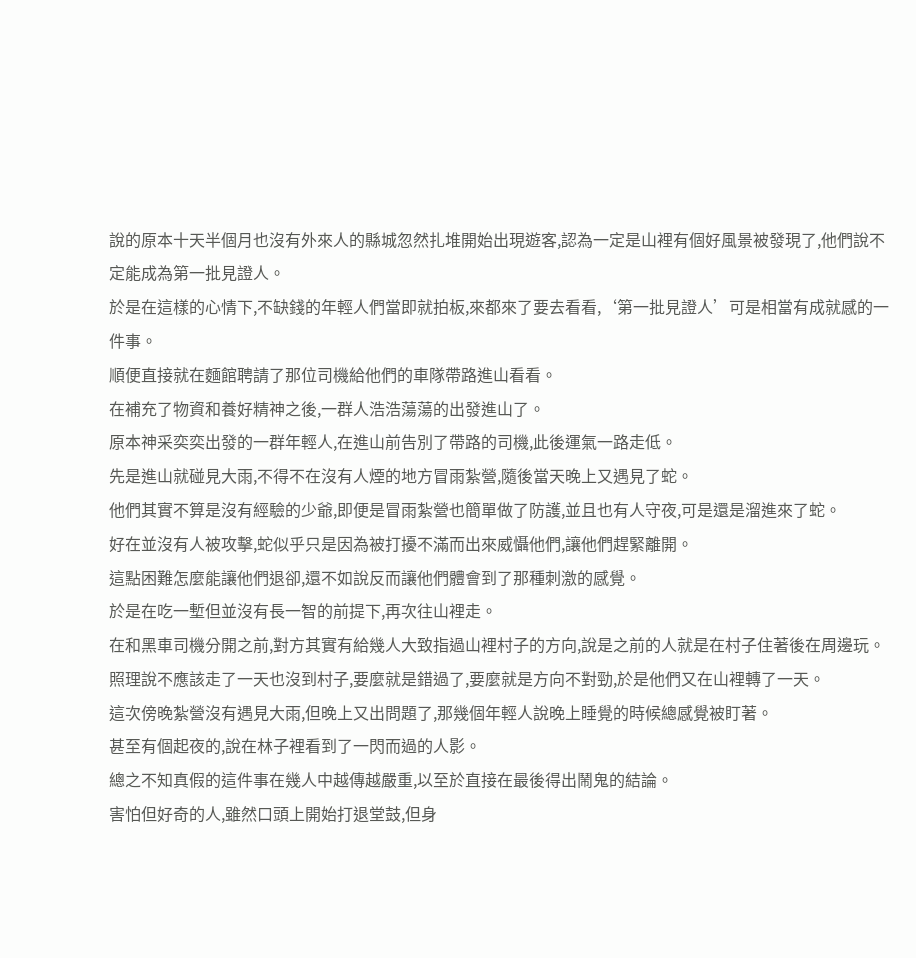說的原本十天半個月也沒有外來人的縣城忽然扎堆開始出現遊客,認為一定是山裡有個好風景被發現了,他們說不定能成為第一批見證人。
於是在這樣的心情下,不缺錢的年輕人們當即就拍板,來都來了要去看看,‘第一批見證人’可是相當有成就感的一件事。
順便直接就在麵館聘請了那位司機給他們的車隊帶路進山看看。
在補充了物資和養好精神之後,一群人浩浩蕩蕩的出發進山了。
原本神采奕奕出發的一群年輕人,在進山前告別了帶路的司機,此後運氣一路走低。
先是進山就碰見大雨,不得不在沒有人煙的地方冒雨紮營,隨後當天晚上又遇見了蛇。
他們其實不算是沒有經驗的少爺,即便是冒雨紮營也簡單做了防護,並且也有人守夜,可是還是溜進來了蛇。
好在並沒有人被攻擊,蛇似乎只是因為被打擾不滿而出來威懾他們,讓他們趕緊離開。
這點困難怎麼能讓他們退卻,還不如說反而讓他們體會到了那種刺激的感覺。
於是在吃一塹但並沒有長一智的前提下,再次往山裡走。
在和黑車司機分開之前,對方其實有給幾人大致指過山裡村子的方向,說是之前的人就是在村子住著後在周邊玩。
照理說不應該走了一天也沒到村子,要麼就是錯過了,要麼就是方向不對勁,於是他們又在山裡轉了一天。
這次傍晚紮營沒有遇見大雨,但晚上又出問題了,那幾個年輕人說晚上睡覺的時候總感覺被盯著。
甚至有個起夜的,說在林子裡看到了一閃而過的人影。
總之不知真假的這件事在幾人中越傳越嚴重,以至於直接在最後得出鬧鬼的結論。
害怕但好奇的人,雖然口頭上開始打退堂鼓,但身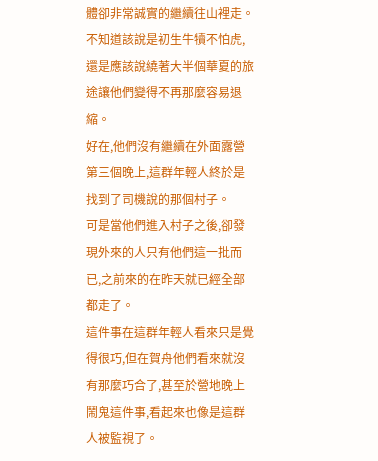體卻非常誠實的繼續往山裡走。
不知道該說是初生牛犢不怕虎,還是應該說繞著大半個華夏的旅途讓他們變得不再那麼容易退縮。
好在,他們沒有繼續在外面露營第三個晚上,這群年輕人終於是找到了司機說的那個村子。
可是當他們進入村子之後,卻發現外來的人只有他們這一批而已,之前來的在昨天就已經全部都走了。
這件事在這群年輕人看來只是覺得很巧,但在賀舟他們看來就沒有那麼巧合了,甚至於營地晚上鬧鬼這件事,看起來也像是這群人被監視了。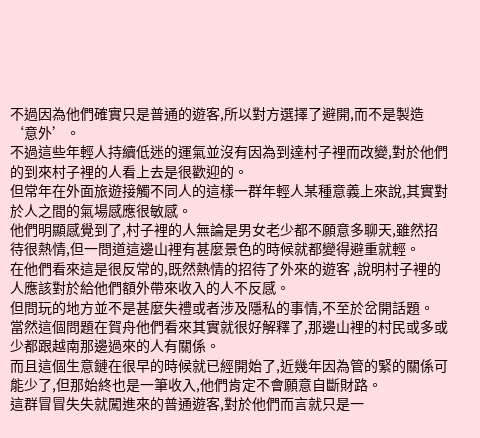不過因為他們確實只是普通的遊客,所以對方選擇了避開,而不是製造‘意外’。
不過這些年輕人持續低迷的運氣並沒有因為到達村子裡而改變,對於他們的到來村子裡的人看上去是很歡迎的。
但常年在外面旅遊接觸不同人的這樣一群年輕人某種意義上來說,其實對於人之間的氣場感應很敏感。
他們明顯感覺到了,村子裡的人無論是男女老少都不願意多聊天,雖然招待很熱情,但一問道這邊山裡有甚麼景色的時候就都變得避重就輕。
在他們看來這是很反常的,既然熱情的招待了外來的遊客 ,說明村子裡的人應該對於給他們額外帶來收入的人不反感。
但問玩的地方並不是甚麼失禮或者涉及隱私的事情,不至於岔開話題。
當然這個問題在賀舟他們看來其實就很好解釋了,那邊山裡的村民或多或少都跟越南那邊過來的人有關係。
而且這個生意鏈在很早的時候就已經開始了,近幾年因為管的緊的關係可能少了,但那始終也是一筆收入,他們肯定不會願意自斷財路。
這群冒冒失失就闖進來的普通遊客,對於他們而言就只是一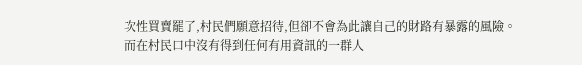次性買賣罷了,村民們願意招待,但卻不會為此讓自己的財路有暴露的風險。
而在村民口中沒有得到任何有用資訊的一群人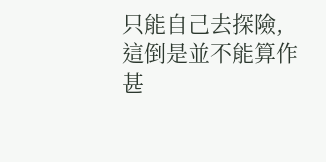只能自己去探險,這倒是並不能算作甚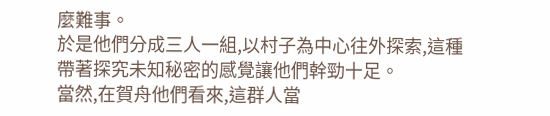麼難事。
於是他們分成三人一組,以村子為中心往外探索,這種帶著探究未知秘密的感覺讓他們幹勁十足。
當然,在賀舟他們看來,這群人當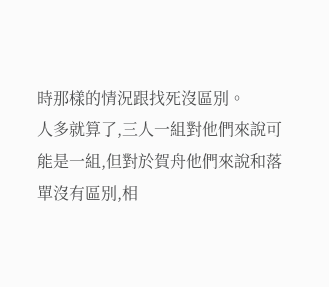時那樣的情況跟找死沒區別。
人多就算了,三人一組對他們來說可能是一組,但對於賀舟他們來說和落單沒有區別,相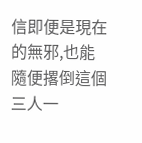信即便是現在的無邪,也能隨便撂倒這個三人一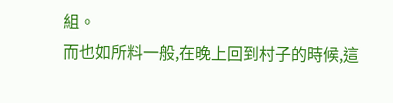組。
而也如所料一般,在晚上回到村子的時候,這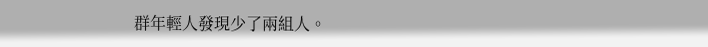群年輕人發現少了兩組人。